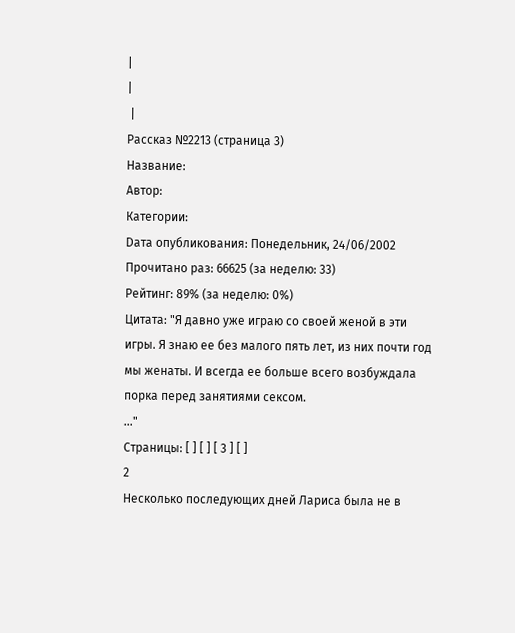|
|
 |
Рассказ №2213 (страница 3)
Название:
Автор:
Категории:
Dата опубликования: Понедельник, 24/06/2002
Прочитано раз: 66625 (за неделю: 33)
Рейтинг: 89% (за неделю: 0%)
Цитата: "Я давно уже играю со своей женой в эти игры. Я знаю ее без малого пять лет, из них почти год мы женаты. И всегда ее больше всего возбуждала порка перед занятиями сексом.
..."
Страницы: [ ] [ ] [ 3 ] [ ]
2
Несколько последующих дней Лариса была не в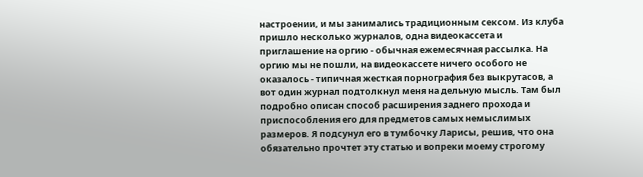настроении, и мы занимались традиционным сексом. Из клуба пришло несколько журналов, одна видеокассета и приглашение на оргию - обычная ежемесячная рассылка. На оргию мы не пошли, на видеокассете ничего особого не оказалось - типичная жесткая порнография без выкрутасов, а вот один журнал подтолкнул меня на дельную мысль. Там был подробно описан способ расширения заднего прохода и приспособления его для предметов самых немыслимых размеров. Я подсунул его в тумбочку Ларисы, решив, что она обязательно прочтет эту статью и вопреки моему строгому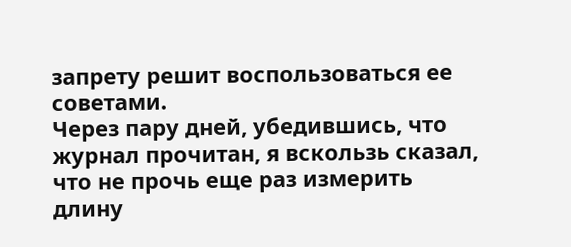запрету решит воспользоваться ее советами.
Через пару дней, убедившись, что журнал прочитан, я вскользь сказал, что не прочь еще раз измерить длину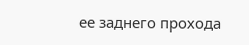ее заднего прохода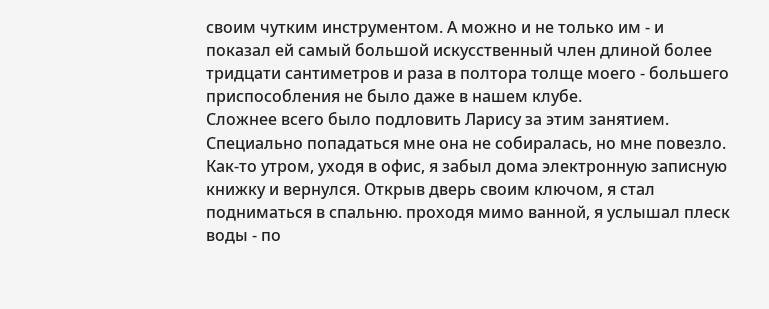своим чутким инструментом. А можно и не только им - и показал ей самый большой искусственный член длиной более тридцати сантиметров и раза в полтора толще моего - большего приспособления не было даже в нашем клубе.
Сложнее всего было подловить Ларису за этим занятием. Специально попадаться мне она не собиралась, но мне повезло. Как-то утром, уходя в офис, я забыл дома электронную записную книжку и вернулся. Открыв дверь своим ключом, я стал подниматься в спальню. проходя мимо ванной, я услышал плеск воды - по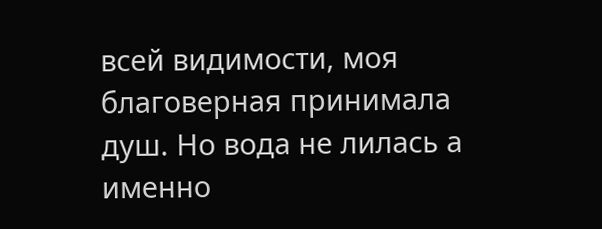всей видимости, моя благоверная принимала душ. Но вода не лилась а именно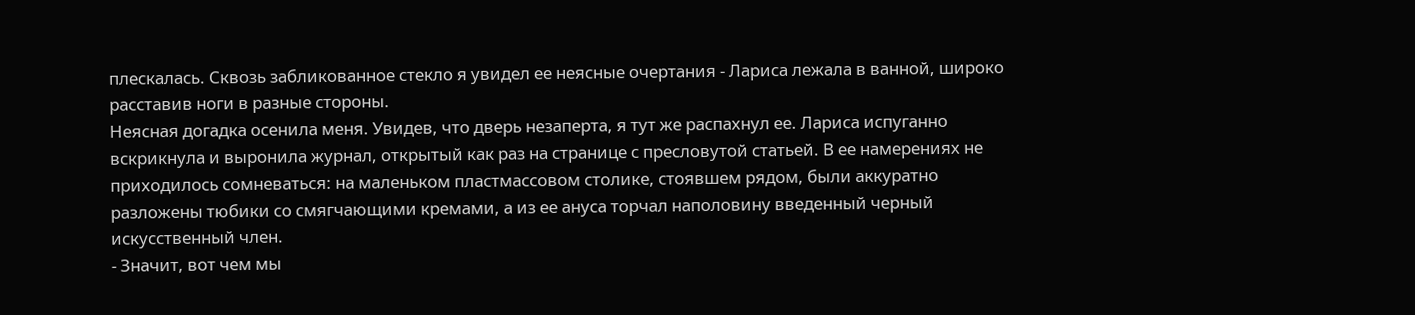плескалась. Сквозь забликованное стекло я увидел ее неясные очертания - Лариса лежала в ванной, широко расставив ноги в разные стороны.
Неясная догадка осенила меня. Увидев, что дверь незаперта, я тут же распахнул ее. Лариса испуганно вскрикнула и выронила журнал, открытый как раз на странице с пресловутой статьей. В ее намерениях не приходилось сомневаться: на маленьком пластмассовом столике, стоявшем рядом, были аккуратно разложены тюбики со смягчающими кремами, а из ее ануса торчал наполовину введенный черный искусственный член.
- Значит, вот чем мы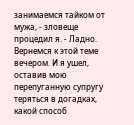занимаемся тайком от мужа, - зловеще процедил я. - Ладно. Вернемся к этой теме вечером. И я ушел, оставив мою перепуганную супругу теряться в догадках, какой способ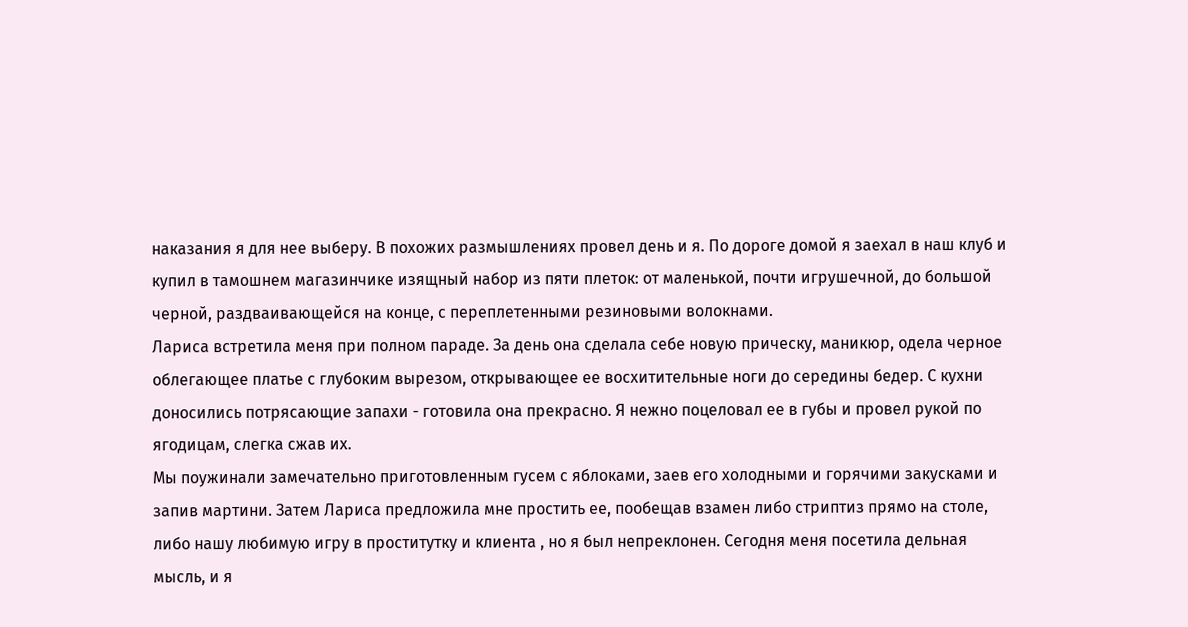наказания я для нее выберу. В похожих размышлениях провел день и я. По дороге домой я заехал в наш клуб и купил в тамошнем магазинчике изящный набор из пяти плеток: от маленькой, почти игрушечной, до большой черной, раздваивающейся на конце, с переплетенными резиновыми волокнами.
Лариса встретила меня при полном параде. За день она сделала себе новую прическу, маникюр, одела черное облегающее платье с глубоким вырезом, открывающее ее восхитительные ноги до середины бедер. С кухни доносились потрясающие запахи - готовила она прекрасно. Я нежно поцеловал ее в губы и провел рукой по ягодицам, слегка сжав их.
Мы поужинали замечательно приготовленным гусем с яблоками, заев его холодными и горячими закусками и запив мартини. Затем Лариса предложила мне простить ее, пообещав взамен либо стриптиз прямо на столе, либо нашу любимую игру в проститутку и клиента , но я был непреклонен. Сегодня меня посетила дельная мысль, и я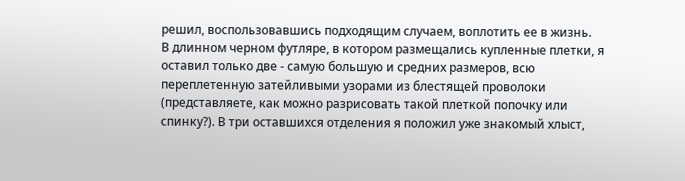решил, воспользовавшись подходящим случаем, воплотить ее в жизнь.
В длинном черном футляре, в котором размещались купленные плетки, я оставил только две - самую большую и средних размеров, всю переплетенную затейливыми узорами из блестящей проволоки (представляете, как можно разрисовать такой плеткой попочку или спинку?). В три оставшихся отделения я положил уже знакомый хлыст,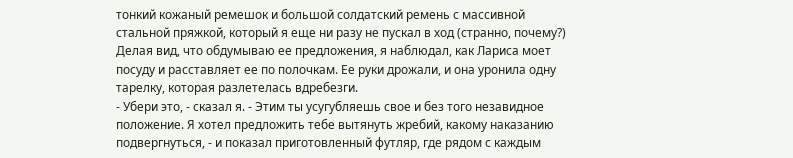тонкий кожаный ремешок и большой солдатский ремень с массивной стальной пряжкой, который я еще ни разу не пускал в ход (странно, почему?) Делая вид, что обдумываю ее предложения, я наблюдал, как Лариса моет посуду и расставляет ее по полочкам. Ее руки дрожали, и она уронила одну тарелку, которая разлетелась вдребезги.
- Убери это, - сказал я. - Этим ты усугубляешь свое и без того незавидное положение. Я хотел предложить тебе вытянуть жребий, какому наказанию подвергнуться, - и показал приготовленный футляр, где рядом с каждым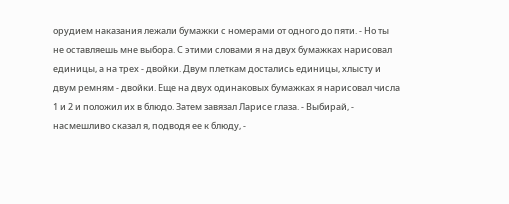орудием наказания лежали бумажки с номерами от одного до пяти. - Но ты не оставляешь мне выбора. С этими словами я на двух бумажках нарисовал единицы, а на трех - двойки. Двум плеткам достались единицы, хлысту и двум ремням - двойки. Еще на двух одинаковых бумажках я нарисовал числа 1 и 2 и положил их в блюдо. Затем завязал Ларисе глаза. - Выбирай, - насмешливо сказал я, подводя ее к блюду, -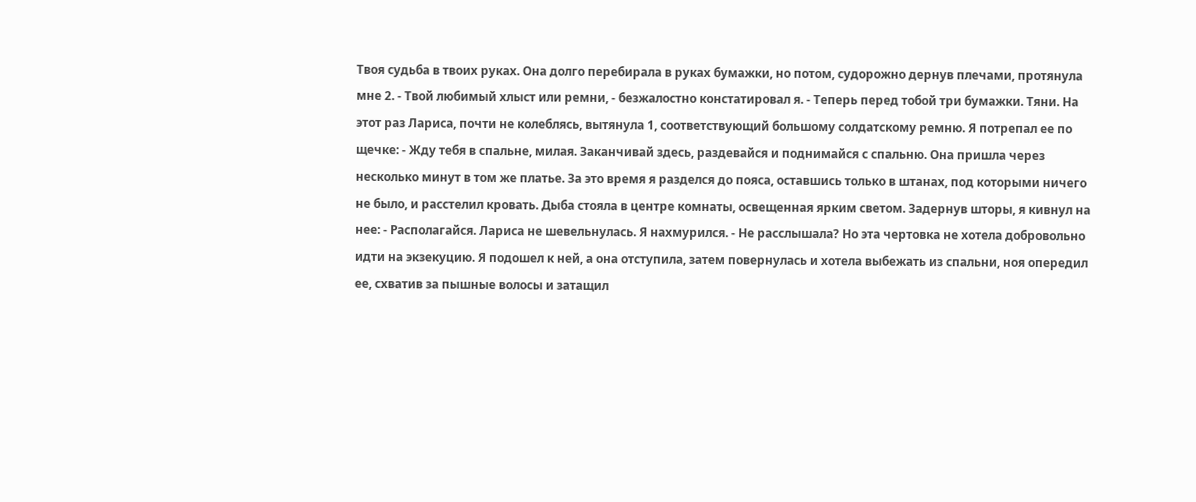Твоя судьба в твоих руках. Она долго перебирала в руках бумажки, но потом, судорожно дернув плечами, протянула мне 2. - Твой любимый хлыст или ремни, - безжалостно констатировал я. - Теперь перед тобой три бумажки. Тяни. На этот раз Лариса, почти не колеблясь, вытянула 1, соответствующий большому солдатскому ремню. Я потрепал ее по щечке: - Жду тебя в спальне, милая. Заканчивай здесь, раздевайся и поднимайся с спальню. Она пришла через несколько минут в том же платье. За это время я разделся до пояса, оставшись только в штанах, под которыми ничего не было, и расстелил кровать. Дыба стояла в центре комнаты, освещенная ярким светом. Задернув шторы, я кивнул на нее: - Располагайся. Лариса не шевельнулась. Я нахмурился. - Не расслышала? Но эта чертовка не хотела добровольно идти на экзекуцию. Я подошел к ней, а она отступила, затем повернулась и хотела выбежать из спальни, ноя опередил ее, схватив за пышные волосы и затащил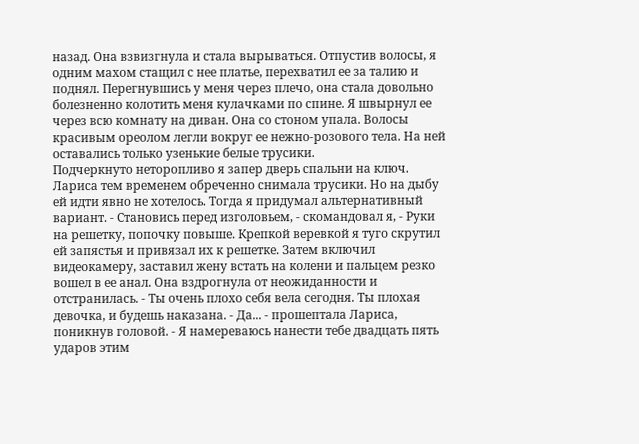назад. Она взвизгнула и стала вырываться. Отпустив волосы, я одним махом стащил с нее платье, перехватил ее за талию и поднял. Перегнувшись у меня через плечо, она стала довольно болезненно колотить меня кулачками по спине. Я швырнул ее через всю комнату на диван. Она со стоном упала. Волосы красивым ореолом легли вокруг ее нежно-розового тела. На ней оставались только узенькие белые трусики.
Подчеркнуто неторопливо я запер дверь спальни на ключ. Лариса тем временем обреченно снимала трусики. Но на дыбу ей идти явно не хотелось. Тогда я придумал альтернативный вариант. - Становись перед изголовьем, - скомандовал я, - Руки на решетку, попочку повыше. Крепкой веревкой я туго скрутил ей запястья и привязал их к решетке. Затем включил видеокамеру, заставил жену встать на колени и пальцем резко вошел в ее анал. Она вздрогнула от неожиданности и отстранилась. - Ты очень плохо себя вела сегодня. Ты плохая девочка, и будешь наказана. - Да... - прошептала Лариса, поникнув головой. - Я намереваюсь нанести тебе двадцать пять ударов этим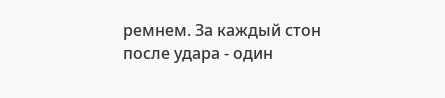ремнем. За каждый стон после удара - один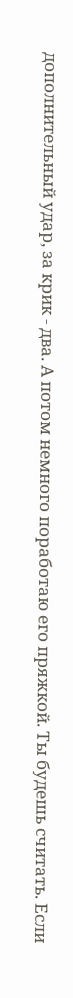дополнительный удар, за крик - два. А потом немного поработаю его пряжкой. Ты будешь считать. Если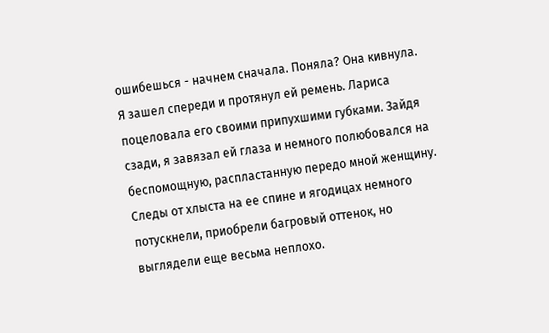ошибешься - начнем сначала. Поняла? Она кивнула. Я зашел спереди и протянул ей ремень. Лариса поцеловала его своими припухшими губками. Зайдя сзади, я завязал ей глаза и немного полюбовался на беспомощную, распластанную передо мной женщину. Следы от хлыста на ее спине и ягодицах немного потускнели, приобрели багровый оттенок, но выглядели еще весьма неплохо.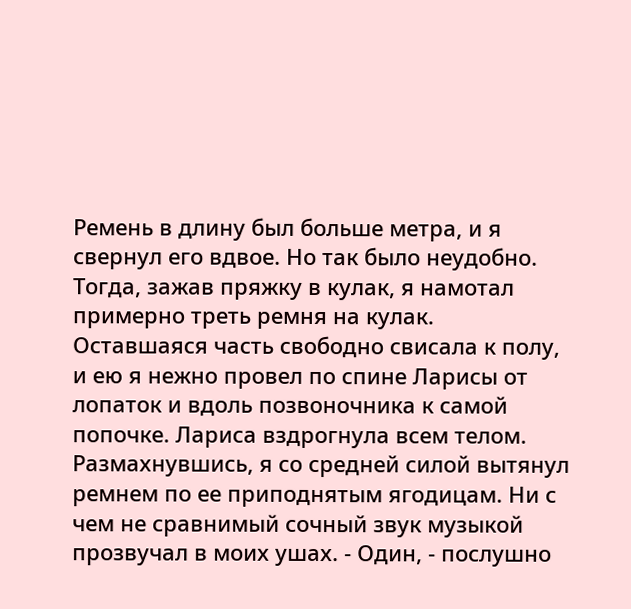Ремень в длину был больше метра, и я свернул его вдвое. Но так было неудобно. Тогда, зажав пряжку в кулак, я намотал примерно треть ремня на кулак. Оставшаяся часть свободно свисала к полу, и ею я нежно провел по спине Ларисы от лопаток и вдоль позвоночника к самой попочке. Лариса вздрогнула всем телом.
Размахнувшись, я со средней силой вытянул ремнем по ее приподнятым ягодицам. Ни с чем не сравнимый сочный звук музыкой прозвучал в моих ушах. - Один, - послушно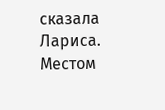сказала Лариса. Местом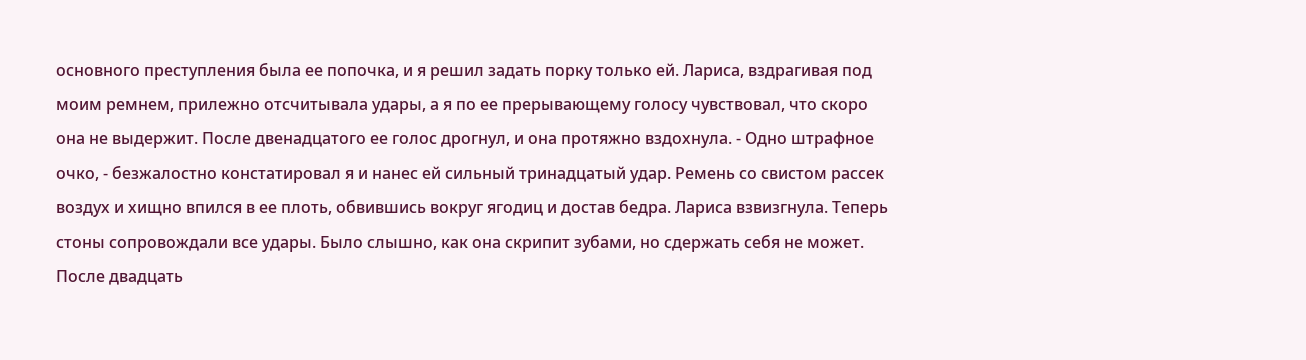основного преступления была ее попочка, и я решил задать порку только ей. Лариса, вздрагивая под моим ремнем, прилежно отсчитывала удары, а я по ее прерывающему голосу чувствовал, что скоро она не выдержит. После двенадцатого ее голос дрогнул, и она протяжно вздохнула. - Одно штрафное очко, - безжалостно констатировал я и нанес ей сильный тринадцатый удар. Ремень со свистом рассек воздух и хищно впился в ее плоть, обвившись вокруг ягодиц и достав бедра. Лариса взвизгнула. Теперь стоны сопровождали все удары. Было слышно, как она скрипит зубами, но сдержать себя не может. После двадцать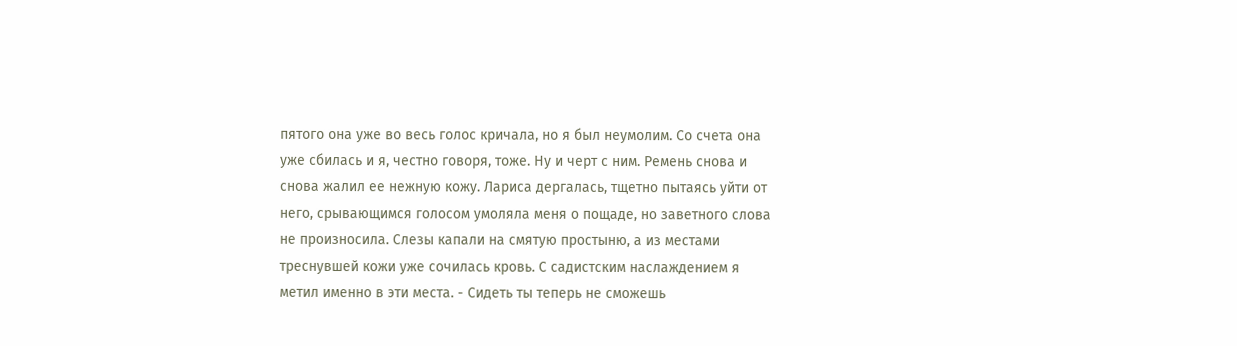пятого она уже во весь голос кричала, но я был неумолим. Со счета она уже сбилась и я, честно говоря, тоже. Ну и черт с ним. Ремень снова и снова жалил ее нежную кожу. Лариса дергалась, тщетно пытаясь уйти от него, срывающимся голосом умоляла меня о пощаде, но заветного слова не произносила. Слезы капали на смятую простыню, а из местами треснувшей кожи уже сочилась кровь. С садистским наслаждением я метил именно в эти места. - Сидеть ты теперь не сможешь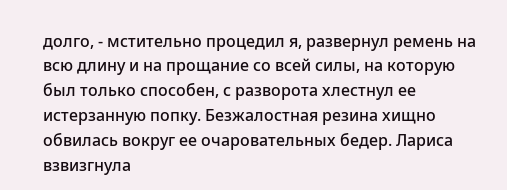долго, - мстительно процедил я, развернул ремень на всю длину и на прощание со всей силы, на которую был только способен, с разворота хлестнул ее истерзанную попку. Безжалостная резина хищно обвилась вокруг ее очаровательных бедер. Лариса взвизгнула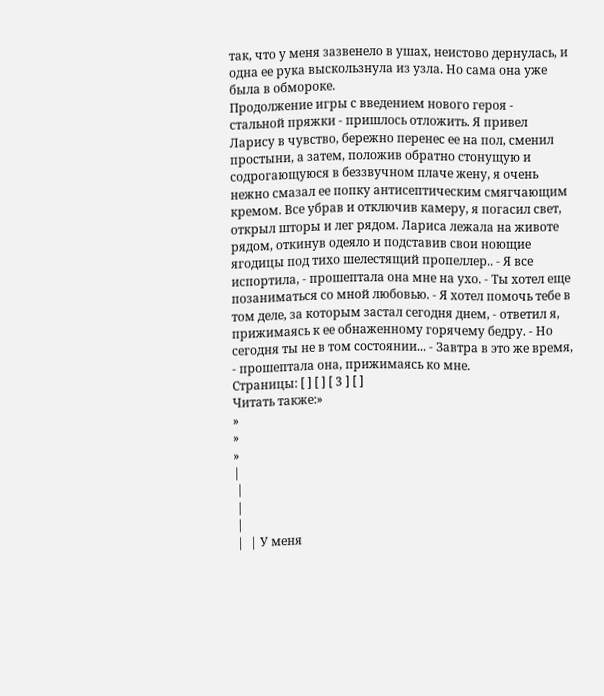так, что у меня зазвенело в ушах, неистово дернулась, и одна ее рука выскользнула из узла. Но сама она уже была в обмороке.
Продолжение игры с введением нового героя - стальной пряжки - пришлось отложить. Я привел Ларису в чувство, бережно перенес ее на пол, сменил простыни, а затем, положив обратно стонущую и содрогающуюся в беззвучном плаче жену, я очень нежно смазал ее попку антисептическим смягчающим кремом. Все убрав и отключив камеру, я погасил свет, открыл шторы и лег рядом. Лариса лежала на животе рядом, откинув одеяло и подставив свои ноющие ягодицы под тихо шелестящий пропеллер.. - Я все испортила, - прошептала она мне на ухо. - Ты хотел еще позаниматься со мной любовью. - Я хотел помочь тебе в том деле, за которым застал сегодня днем, - ответил я, прижимаясь к ее обнаженному горячему бедру. - Но сегодня ты не в том состоянии... - Завтра в это же время, - прошептала она, прижимаясь ко мне.
Страницы: [ ] [ ] [ 3 ] [ ]
Читать также:»
»
»
»
|
 |
 |
 |
 |  | У меня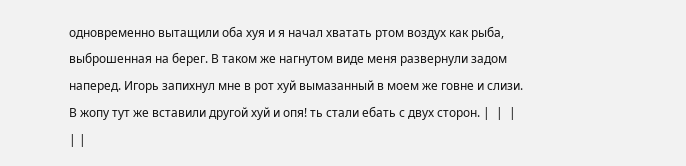одновременно вытащили оба хуя и я начал хватать ртом воздух как рыба, выброшенная на берег. В таком же нагнутом виде меня развернули задом наперед. Игорь запихнул мне в рот хуй вымазанный в моем же говне и слизи. В жопу тут же вставили другой хуй и опя! ть стали ебать с двух сторон. |  |  |
| |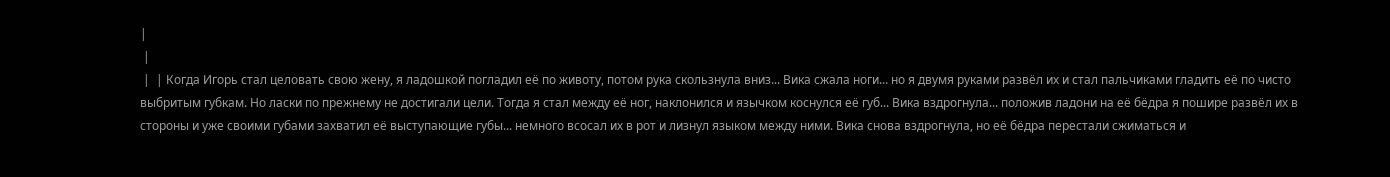|
 |
 |  | Когда Игорь стал целовать свою жену, я ладошкой погладил её по животу, потом рука скользнула вниз... Вика сжала ноги... но я двумя руками развёл их и стал пальчиками гладить её по чисто выбритым губкам. Но ласки по прежнему не достигали цели. Тогда я стал между её ног, наклонился и язычком коснулся её губ... Вика вздрогнула... положив ладони на её бёдра я пошире развёл их в стороны и уже своими губами захватил её выступающие губы... немного всосал их в рот и лизнул языком между ними. Вика снова вздрогнула, но её бёдра перестали сжиматься и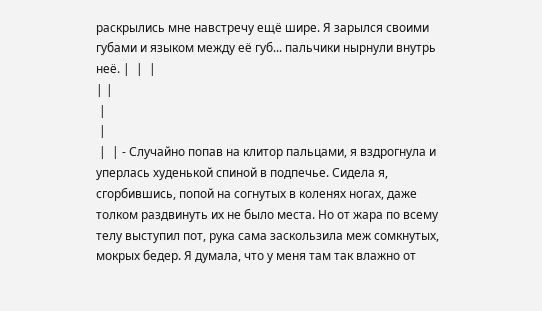раскрылись мне навстречу ещё шире. Я зарылся своими губами и языком между её губ... пальчики нырнули внутрь неё. |  |  |
| |
 |
 |
 |  | - Случайно попав на клитор пальцами, я вздрогнула и уперлась худенькой спиной в подпечье. Сидела я, сгорбившись, попой на согнутых в коленях ногах, даже толком раздвинуть их не было места. Но от жара по всему телу выступил пот, рука сама заскользила меж сомкнутых, мокрых бедер. Я думала, что у меня там так влажно от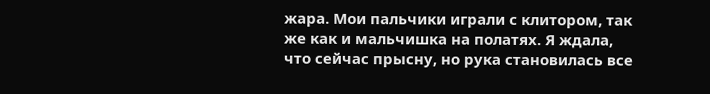жара. Мои пальчики играли с клитором, так же как и мальчишка на полатях. Я ждала, что сейчас прысну, но рука становилась все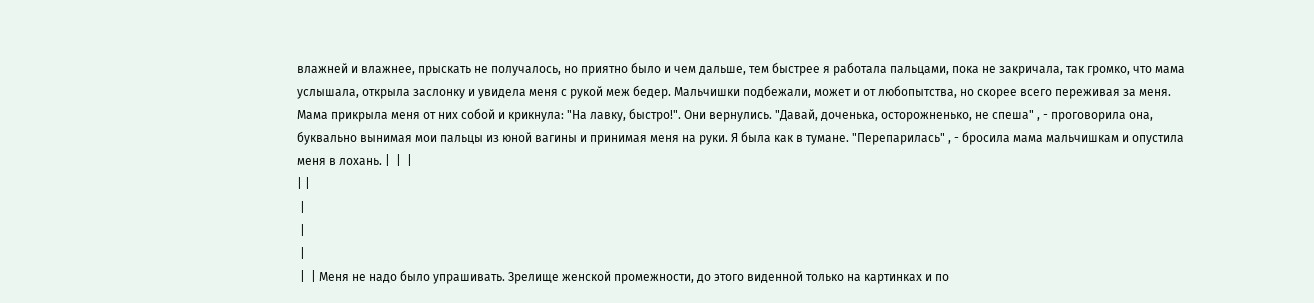влажней и влажнее, прыскать не получалось, но приятно было и чем дальше, тем быстрее я работала пальцами, пока не закричала, так громко, что мама услышала, открыла заслонку и увидела меня с рукой меж бедер. Мальчишки подбежали, может и от любопытства, но скорее всего переживая за меня. Мама прикрыла меня от них собой и крикнула: "На лавку, быстро!". Они вернулись. "Давай, доченька, осторожненько, не спеша" , - проговорила она, буквально вынимая мои пальцы из юной вагины и принимая меня на руки. Я была как в тумане. "Перепарилась" , - бросила мама мальчишкам и опустила меня в лохань. |  |  |
| |
 |
 |
 |
 |  | Меня не надо было упрашивать. Зрелище женской промежности, до этого виденной только на картинках и по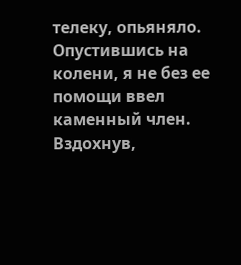телеку, опьяняло. Опустившись на колени, я не без ее помощи ввел каменный член. Вздохнув,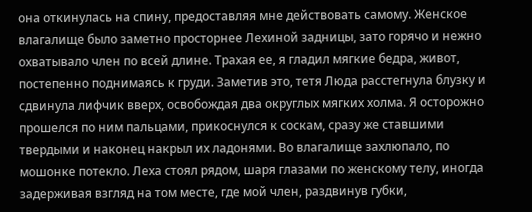она откинулась на спину, предоставляя мне действовать самому. Женское влагалище было заметно просторнее Лехиной задницы, зато горячо и нежно охватывало член по всей длине. Трахая ее, я гладил мягкие бедра, живот, постепенно поднимаясь к груди. Заметив это, тетя Люда расстегнула блузку и сдвинула лифчик вверх, освобождая два округлых мягких холма. Я осторожно прошелся по ним пальцами, прикоснулся к соскам, сразу же ставшими твердыми и наконец накрыл их ладонями. Во влагалище захлюпало, по мошонке потекло. Леха стоял рядом, шаря глазами по женскому телу, иногда задерживая взгляд на том месте, где мой член, раздвинув губки,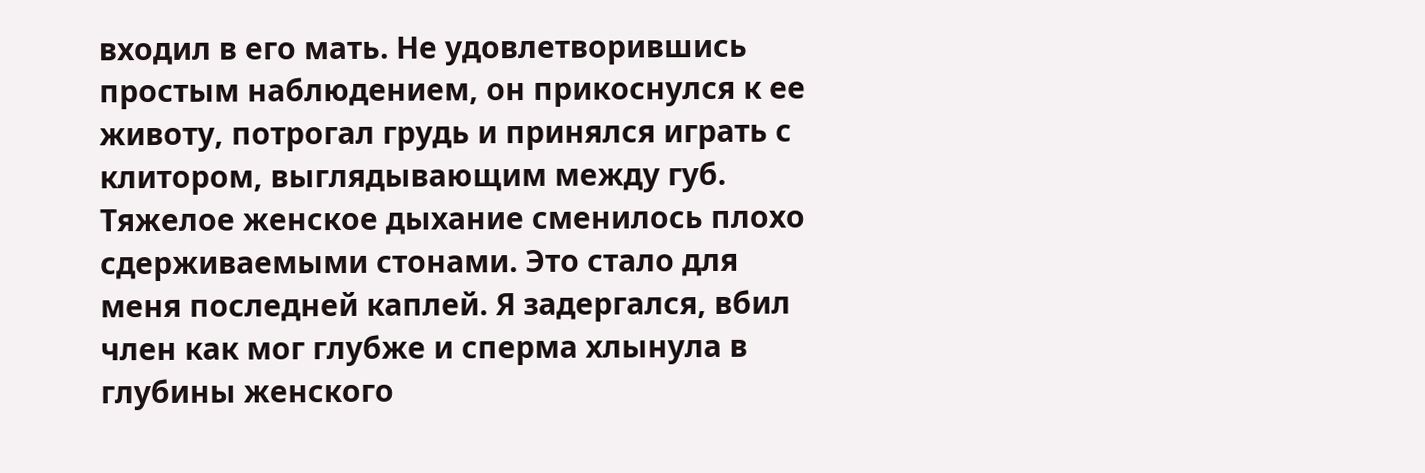входил в его мать. Не удовлетворившись простым наблюдением, он прикоснулся к ее животу, потрогал грудь и принялся играть с клитором, выглядывающим между губ. Тяжелое женское дыхание сменилось плохо сдерживаемыми стонами. Это стало для меня последней каплей. Я задергался, вбил член как мог глубже и сперма хлынула в глубины женского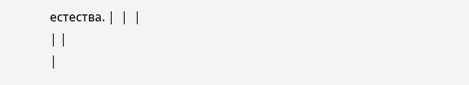естества. |  |  |
| |
|